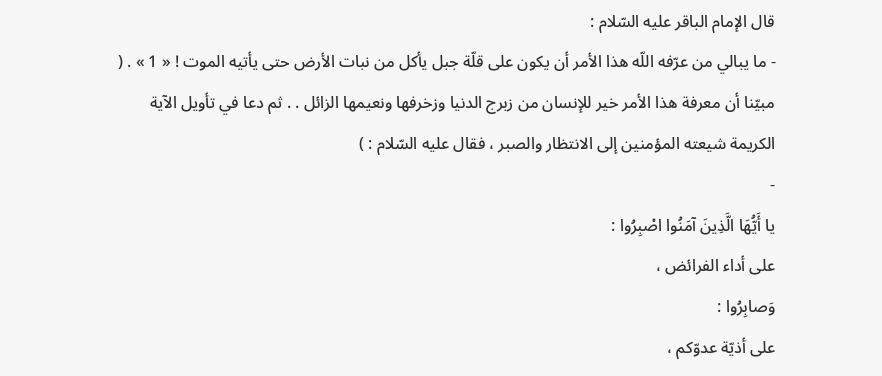قال الإمام الباقر عليه السّلام :
- ما يبالي من عرّفه اللّه هذا الأمر أن يكون على قلّة جبل يأكل من نبات الأرض حتى يأتيه الموت ! « 1 » . ( مبيّنا أن معرفة هذا الأمر خير للإنسان من زبرج الدنيا وزخرفها ونعيمها الزائل . . ثم دعا في تأويل الآية الكريمة شيعته المؤمنين إلى الانتظار والصبر ، فقال عليه السّلام : )
-
يا أَيُّهَا الَّذِينَ آمَنُوا اصْبِرُوا :
على أداء الفرائض ،
وَصابِرُوا :
على أذيّة عدوّكم ،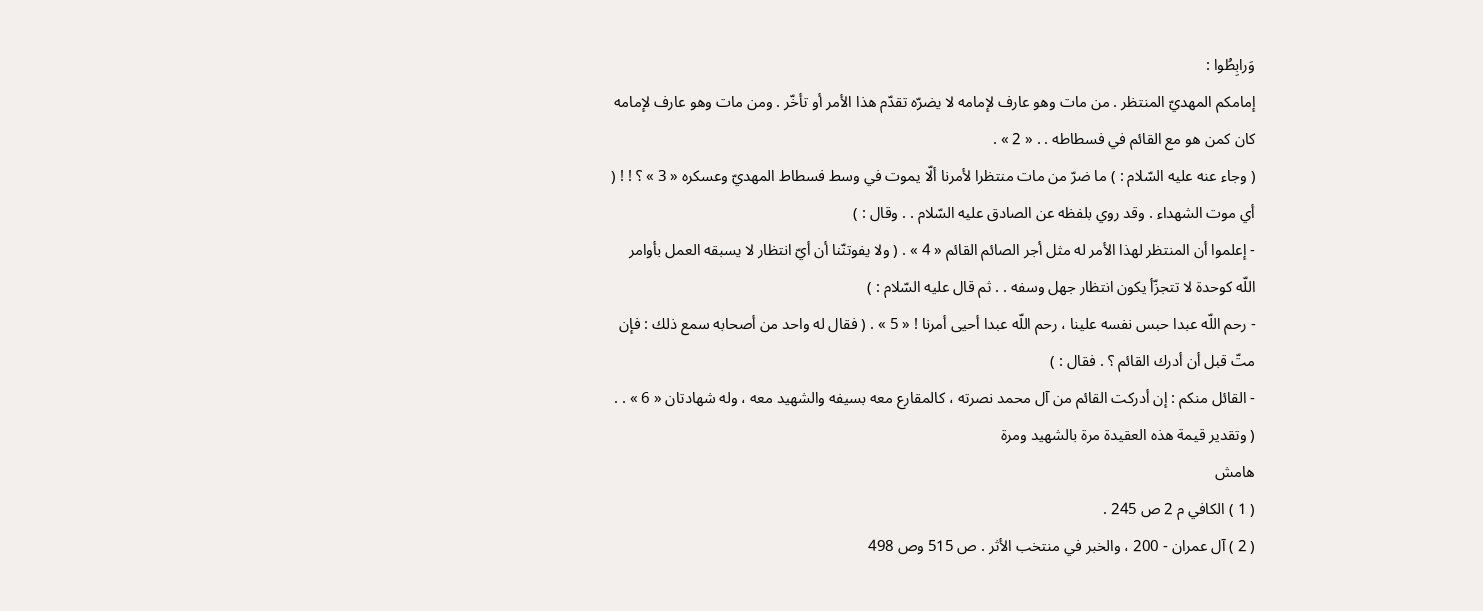وَرابِطُوا :
إمامكم المهديّ المنتظر . من مات وهو عارف لإمامه لا يضرّه تقدّم هذا الأمر أو تأخّر . ومن مات وهو عارف لإمامه كان كمن هو مع القائم في فسطاطه . . « 2 » .
( وجاء عنه عليه السّلام : ) ما ضرّ من مات منتظرا لأمرنا ألّا يموت في وسط فسطاط المهديّ وعسكره « 3 » ؟ ! ! ( أي موت الشهداء . وقد روي بلفظه عن الصادق عليه السّلام . . وقال : )
- إعلموا أن المنتظر لهذا الأمر له مثل أجر الصائم القائم « 4 » . ( ولا يفوتنّنا أن أيّ انتظار لا يسبقه العمل بأوامر اللّه كوحدة لا تتجزّأ يكون انتظار جهل وسفه . . ثم قال عليه السّلام : )
- رحم اللّه عبدا حبس نفسه علينا ، رحم اللّه عبدا أحيى أمرنا ! « 5 » . ( فقال له واحد من أصحابه سمع ذلك : فإن متّ قبل أن أدرك القائم ؟ . فقال : )
- القائل منكم : إن أدركت القائم من آل محمد نصرته ، كالمقارع معه بسيفه والشهيد معه ، وله شهادتان « 6 » . . ( وتقدير قيمة هذه العقيدة مرة بالشهيد ومرة
هامش
( 1 ) الكافي م 2 ص 245 .
( 2 ) آل عمران - 200 ، والخبر في منتخب الأثر . ص 515 وص 498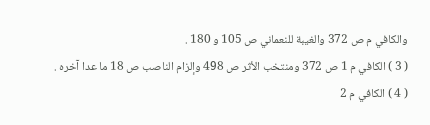والكافي م ص 372 والغيبة للنعماني ص 105 و 180 .
( 3 ) الكافي م 1 ص 372 ومنتخب الأثر ص 498 وإلزام الناصب ص 18 ما عدا آخره .
( 4 ) الكافي م 2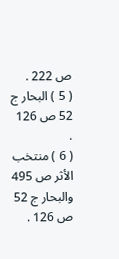ص 222 .
( 5 ) البحار ج 52 ص 126 .
( 6 ) منتخب الأثر ص 495 والبحار ج 52 ص 126 .